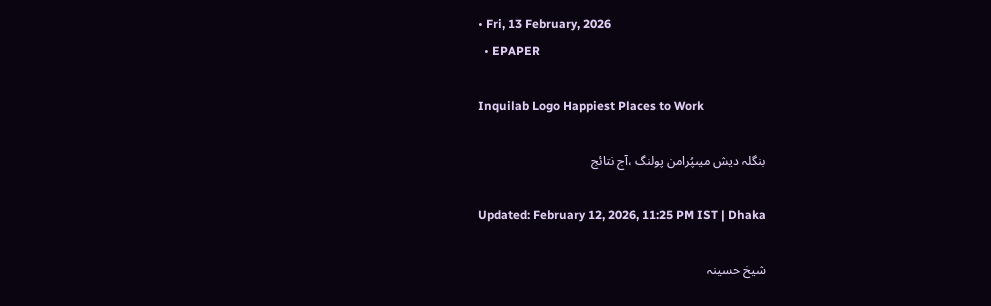• Fri, 13 February, 2026
  • EPAPER

Inquilab Logo Happiest Places to Work

بنگلہ دیش میںپُرامن پولنگ ،آج نتائج

Updated: February 12, 2026, 11:25 PM IST | Dhaka

شیخ حسینہ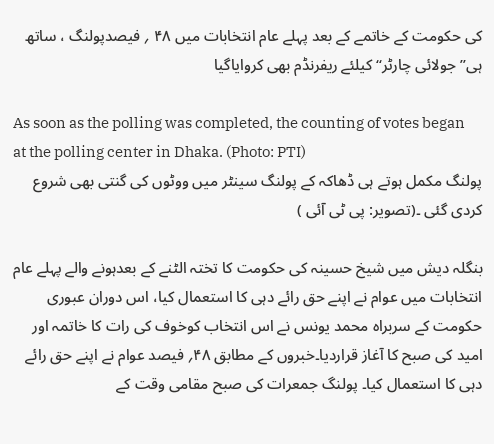کی حکومت کے خاتمے کے بعد پہلے عام انتخابات میں ۴۸ ؍ فیصدپولنگ ، ساتھ ہی’’جولائی چارٹر‘‘ کیلئے ریفرنڈم بھی کروایاگیا

As soon as the polling was completed, the counting of votes began at the polling center in Dhaka. (Photo: PTI)
پولنگ مکمل ہوتے ہی ڈھاکہ کے پولنگ سینٹر میں ووٹوں کی گنتی بھی شروع کردی گئی ۔(تصویر: پی ٹی آئی )

بنگلہ دیش میں شیخ حسینہ کی حکومت کا تختہ الٹنے کے بعدہونے والے پہلے عام انتخابات میں عوام نے اپنے حق رائے دہی کا استعمال کیا، اس دوران عبوری حکومت کے سربراہ محمد یونس نے اس انتخاب کوخوف کی رات کا خاتمہ اور امید کی صبح کا آغاز قراردیا۔خبروں کے مطابق ۴۸؍ فیصد عوام نے اپنے حق رائے دہی کا استعمال کیا۔ پولنگ جمعرات کی صبح مقامی وقت کے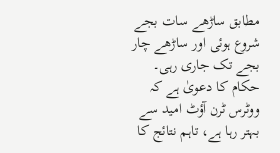مطابق ساڑھے سات بجے شروع ہوئی اور ساڑھے چار بجے تک جاری رہی۔ حکام کا دعویٰ ہے کہ ووٹرس ٹرن آؤٹ امید سے بہتر رہا ہے، تاہم نتائج کا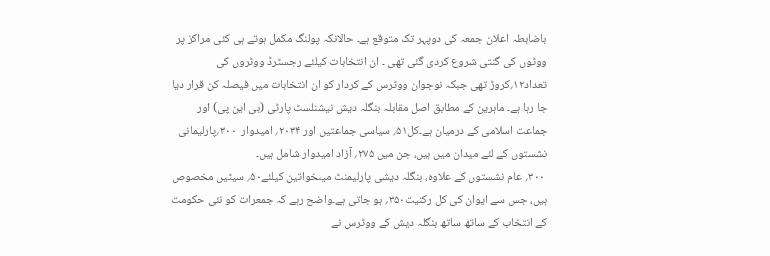باضابطہ اعلان جمعہ کی دوپہر تک متوقع ہے۔ حالانکہ پولنگ مکمل ہوتے ہی کئی مراکز پر ووٹوں کی گنتی شروع کردی گئی تھی ۔ ان انتخابات کیلئے رجسٹرڈ ووٹروں کی تعداد۱۲؍کروڑ تھی جبکہ نوجوان ووٹرس کے کردار کو ان انتخابات میں فیصلہ کن قرار دیا جا رہا ہے۔ ماہرین کے مطابق اصل مقابلہ بنگلہ دیش نیشنلسٹ پارٹی (بی این پی) اور جماعت اسلامی کے درمیان ہے۔کل۵۱؍ سیاسی جماعتیں اور ۲۰۳۴؍ امیدوار  ۳۰۰؍پارلیمانی نشستوں کے لئے میدان میں ہیں، جن میں ۲۷۵؍ آزاد امیدوار شامل ہیں۔
 ۳۰۰؍ عام نشستوں کے علاوہ، بنگلہ دیشی پارلیمنٹ میںخواتین کیلئے۵۰؍ سیٹیں مخصوص ہیں، جس سے ایوان کی کل رکنیت۳۵۰؍ ہو جاتی ہے۔واضح رہے کہ جمعرات کو نئی حکومت کے انتخاب کے ساتھ ساتھ بنگلہ دیش کے ووٹرس نے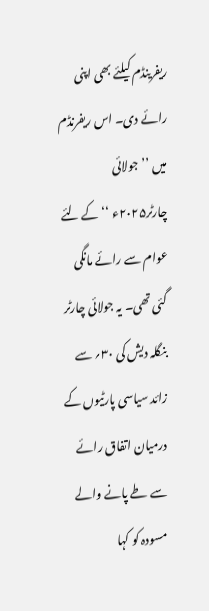ریفرینڈم کیلئے بھی اپنی رائے دی۔ اس ریفرنڈم میں ’’جولائی چارٹر۲۰۲۵ء ‘‘ کے لئے عوام سے رائے مانگی گئی تھی۔ یہ جولائی چارٹر بنگلہ دیش کی ۳۰؍ سے زائد سیاسی پارٹیوں کے درمیان اتفاق رائے سے طے پانے والے مسودہ کو کہا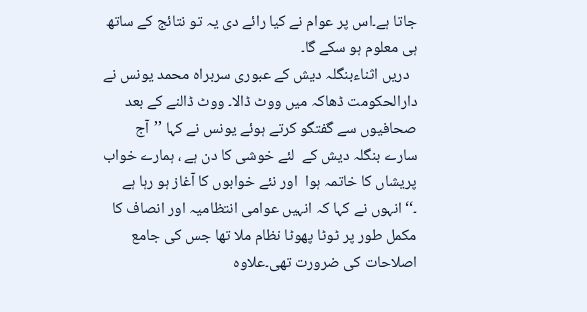جاتا ہے۔اس پر عوام نے کیا رائے دی یہ تو نتائج کے ساتھ ہی معلوم ہو سکے گا۔
  دریں اثناءبنگلہ دیش کے عبوری سربراہ محمد یونس نے دارالحکومت ڈھاکہ میں ووٹ ڈالا۔ ووٹ ڈالنے کے بعد صحافیوں سے گفتگو کرتے ہوئے یونس نے کہا ’’آج سارے بنگلہ دیش کے  لئے خوشی کا دن ہے ، ہمارے خواب پریشاں کا خاتمہ ہوا  اور نئے خوابوں کا آغاز ہو رہا ہے ۔‘‘انہوں نے کہا کہ انہیں عوامی انتظامیہ اور انصاف کا مکمل طور پر ٹوٹا پھوٹا نظام ملا تھا جس کی جامع اصلاحات کی ضرورت تھی۔علاوہ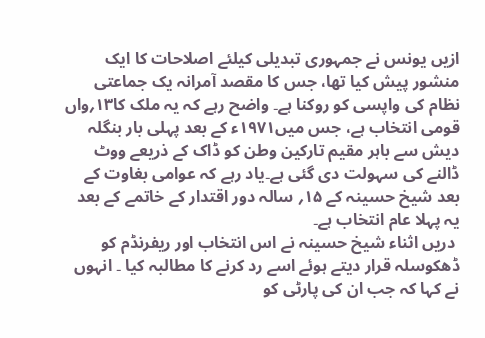ازیں یونس نے جمہوری تبدیلی کیلئے اصلاحات کا ایک منشور پیش کیا تھا، جس کا مقصد آمرانہ یک جماعتی نظام کی واپسی کو روکنا ہے۔ واضح رہے کہ یہ ملک کا۱۳؍واں قومی انتخاب ہے، جس میں۱۹۷۱ء کے بعد پہلی بار بنگلہ دیش سے باہر مقیم تارکین وطن کو ڈاک کے ذریعے ووٹ ڈالنے کی سہولت دی گئی ہے۔یاد رہے کہ عوامی بغاوت کے بعد شیخ حسینہ کے ۱۵؍ سالہ دور اقتدار کے خاتمے کے بعد یہ پہلا عام انتخاب ہے۔
 دریں اثناء شیخ حسینہ نے اس انتخاب اور ریفرنڈم کو ڈھکوسلہ قرار دیتے ہوئے اسے رد کرنے کا مطالبہ کیا ۔ انہوں نے کہا کہ جب ان کی پارٹی کو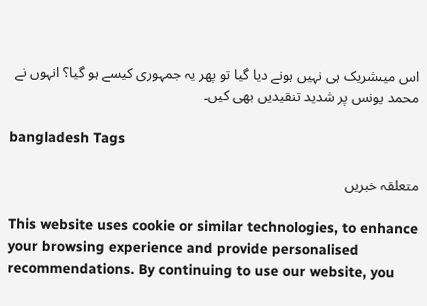اس میںشریک ہی نہیں ہونے دیا گیا تو پھر یہ جمہوری کیسے ہو گیا؟ انہوں نے محمد یونس پر شدید تنقیدیں بھی کیں۔

bangladesh Tags

متعلقہ خبریں

This website uses cookie or similar technologies, to enhance your browsing experience and provide personalised recommendations. By continuing to use our website, you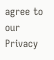agree to our Privacy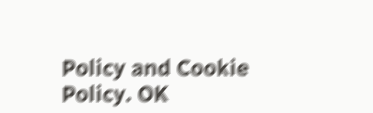Policy and Cookie Policy. OK